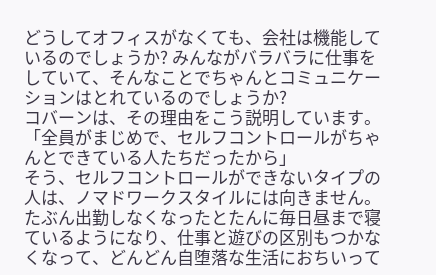どうしてオフィスがなくても、会社は機能しているのでしょうか? みんながバラバラに仕事をしていて、そんなことでちゃんとコミュニケーションはとれているのでしょうか?
コバーンは、その理由をこう説明しています。
「全員がまじめで、セルフコントロールがちゃんとできている人たちだったから」
そう、セルフコントロールができないタイプの人は、ノマドワークスタイルには向きません。たぶん出勤しなくなったとたんに毎日昼まで寝ているようになり、仕事と遊びの区別もつかなくなって、どんどん自堕落な生活におちいって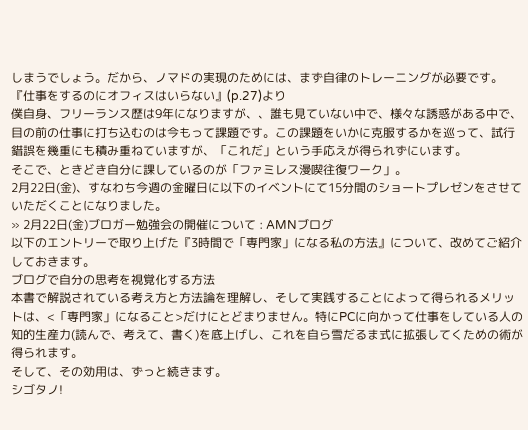しまうでしょう。だから、ノマドの実現のためには、まず自律のトレーニングが必要です。
『仕事をするのにオフィスはいらない』(p.27)より
僕自身、フリーランス歴は9年になりますが、、誰も見ていない中で、様々な誘惑がある中で、目の前の仕事に打ち込むのは今もって課題です。この課題をいかに克服するかを巡って、試行錯誤を幾重にも積み重ねていますが、「これだ」という手応えが得られずにいます。
そこで、ときどき自分に課しているのが「ファミレス漫喫往復ワーク」。
2月22日(金)、すなわち今週の金曜日に以下のイベントにて15分間のショートプレゼンをさせていただくことになりました。
» 2月22日(金)ブロガー勉強会の開催について : AMNブログ
以下のエントリーで取り上げた『3時間で「専門家」になる私の方法』について、改めてご紹介しておきます。
ブログで自分の思考を視覚化する方法
本書で解説されている考え方と方法論を理解し、そして実践することによって得られるメリットは、<「専門家」になること>だけにとどまりません。特にPCに向かって仕事をしている人の知的生産力(読んで、考えて、書く)を底上げし、これを自ら雪だるま式に拡張してくための術が得られます。
そして、その効用は、ずっと続きます。
シゴタノ!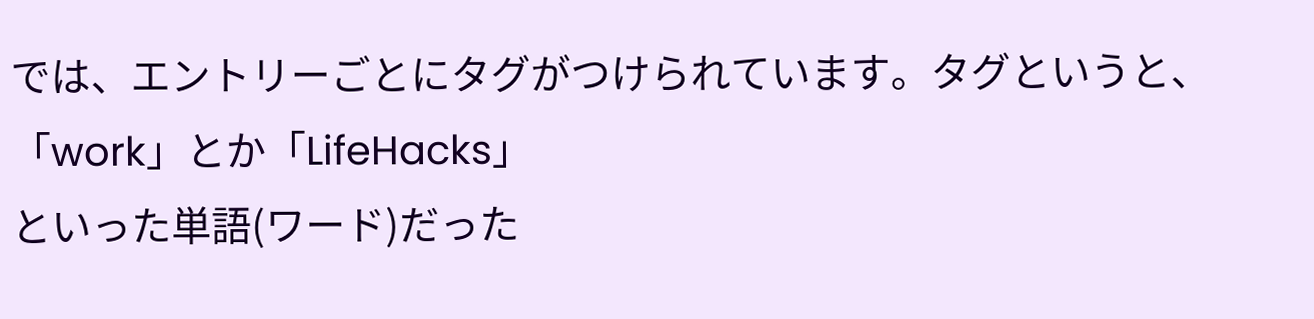では、エントリーごとにタグがつけられています。タグというと、
「work」とか「LifeHacks」
といった単語(ワード)だった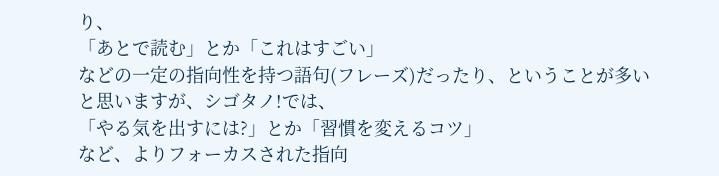り、
「あとで読む」とか「これはすごい」
などの一定の指向性を持つ語句(フレーズ)だったり、ということが多いと思いますが、シゴタノ!では、
「やる気を出すには?」とか「習慣を変えるコツ」
など、よりフォーカスされた指向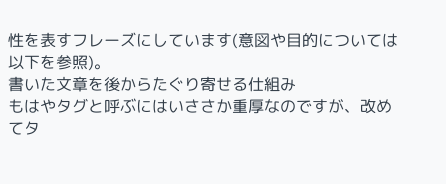性を表すフレーズにしています(意図や目的については以下を参照)。
書いた文章を後からたぐり寄せる仕組み
もはやタグと呼ぶにはいささか重厚なのですが、改めてタ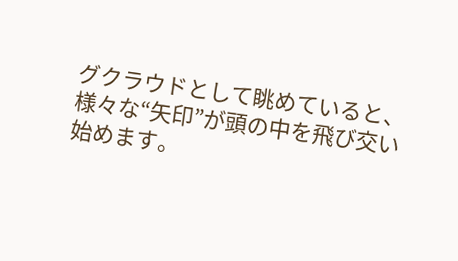グクラウドとして眺めていると、様々な“矢印”が頭の中を飛び交い始めます。